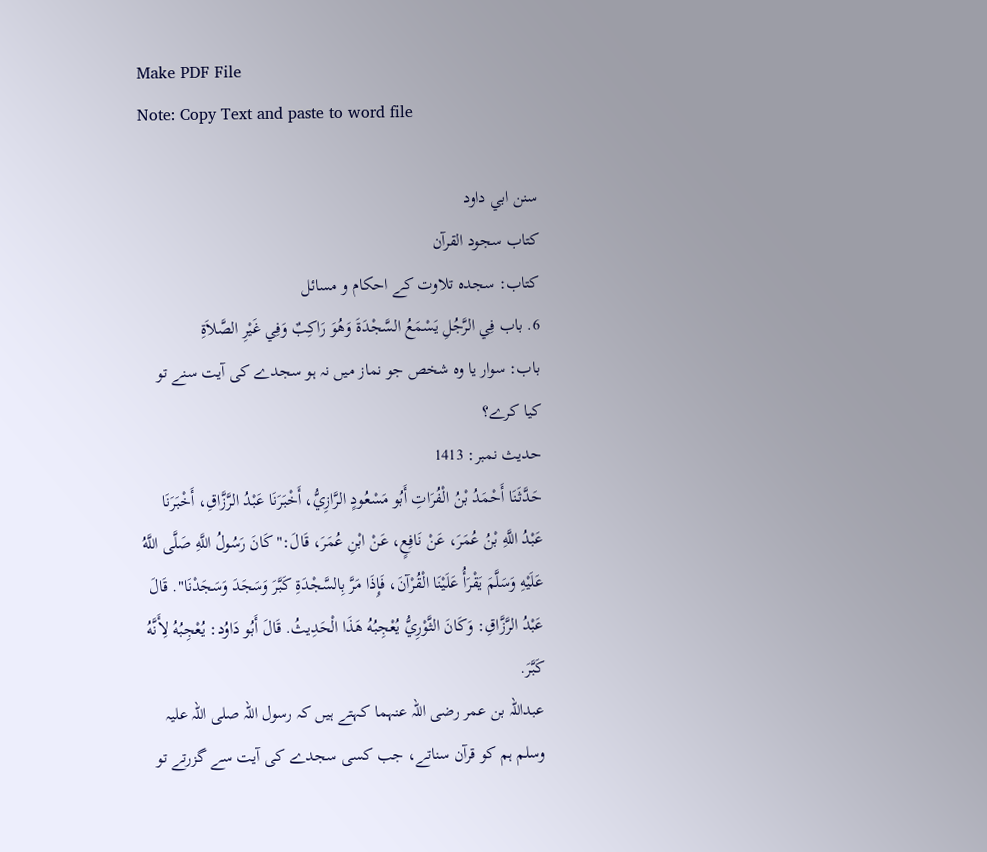Make PDF File
Note: Copy Text and paste to word file

سنن ابي داود
كتاب سجود القرآن
کتاب: سجدہ تلاوت کے احکام و مسائل
6. باب فِي الرَّجُلِ يَسْمَعُ السَّجْدَةَ وَهُوَ رَاكِبٌ وَفِي غَيْرِ الصَّلاَةِ
باب: سوار یا وہ شخص جو نماز میں نہ ہو سجدے کی آیت سنے تو کیا کرے؟
حدیث نمبر: 1413
حَدَّثَنَا أَحْمَدُ بْنُ الْفُرَاتِ أَبُو مَسْعُودٍ الرَّازِيُّ، أَخْبَرَنَا عَبْدُ الرَّزَّاقِ، أَخْبَرَنَا عَبْدُ اللَّهِ بْنُ عُمَرَ، عَنْ نَافِعٍ، عَنْ ابْنِ عُمَرَ، قَالَ:" كَانَ رَسُولُ اللَّهِ صَلَّى اللَّهُ عَلَيْهِ وَسَلَّمَ يَقْرَأُ عَلَيْنَا الْقُرْآنَ، فَإِذَا مَرَّ بِالسَّجْدَةِ كَبَّرَ وَسَجَدَ وَسَجَدْنَا". قَالَ عَبْدُ الرَّزَّاقِ: وَكَانَ الثَّوْرِيُّ يُعْجِبُهُ هَذَا الْحَدِيثُ. قَالَ أَبُو دَاوُد: يُعْجِبُهُ لِأَنَّهُ كَبَّرَ.
عبداللہ بن عمر رضی اللہ عنہما کہتے ہیں کہ رسول اللہ صلی اللہ علیہ وسلم ہم کو قرآن سناتے، جب کسی سجدے کی آیت سے گزرتے تو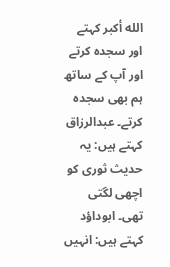الله أكبر کہتے اور سجدہ کرتے اور آپ کے ساتھ ہم بھی سجدہ کرتے۔ عبدالرزاق کہتے ہیں: یہ حدیث ثوری کو اچھی لگتی تھی۔ ابوداؤد کہتے ہیں: انہیں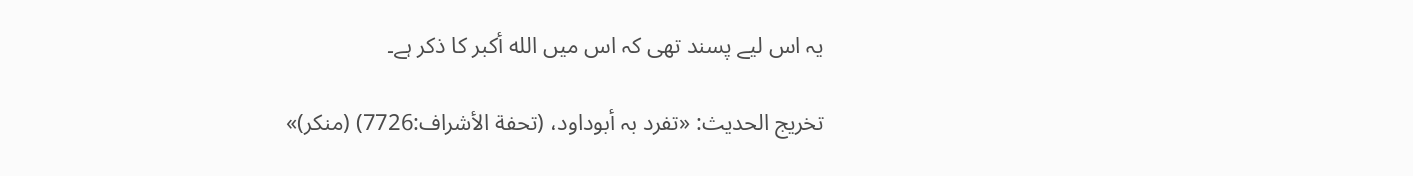یہ اس لیے پسند تھی کہ اس میں الله أكبر کا ذکر ہے۔

تخریج الحدیث: «تفرد بہ أبوداود، (تحفة الأشراف:7726) (منکر)»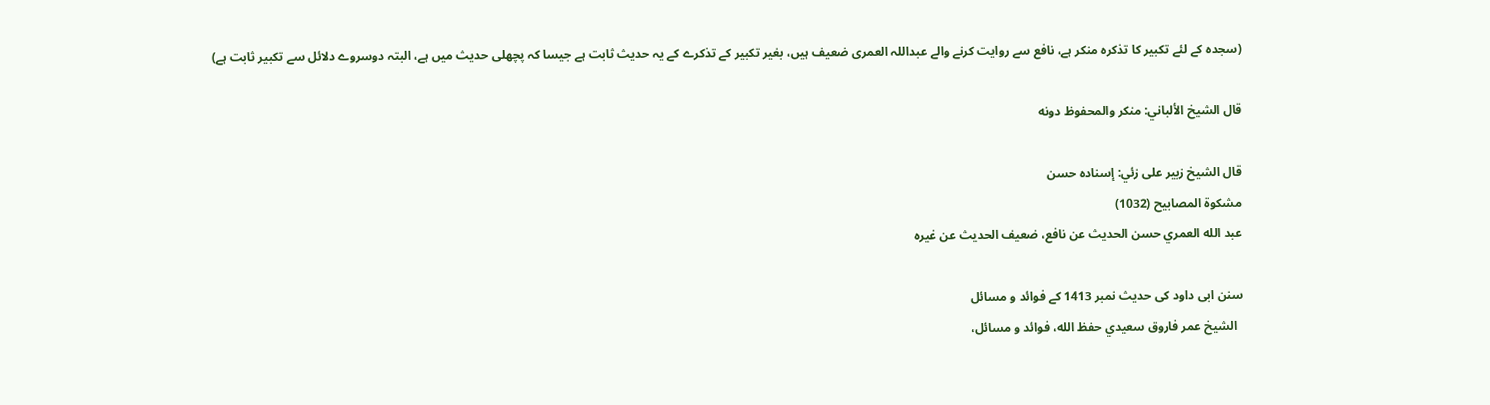(سجدہ کے لئے تکبیر کا تذکرہ منکر ہے، نافع سے روایت کرنے والے عبداللہ العمری ضعیف ہیں، بغیر تکبیر کے تذکرے کے یہ حدیث ثابت ہے جیسا کہ پچھلی حدیث میں ہے، البتہ دوسروے دلائل سے تکبیر ثابت ہے)

قال الشيخ الألباني: منكر والمحفوظ دونه

قال الشيخ زبير على زئي: إسناده حسن
مشكوة المصابيح (1032)
عبد الله العمري حسن الحديث عن نافع، ضعيف الحديث عن غيره

سنن ابی داود کی حدیث نمبر 1413 کے فوائد و مسائل
  الشيخ عمر فاروق سعيدي حفظ الله، فوائد و مسائل،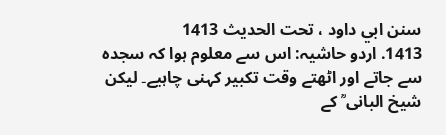سنن ابي داود ، تحت الحديث 1413
1413. اردو حاشیہ: اس سے معلوم ہوا کہ سجدہ سے جاتے اور اٹھتے وقت تکبیر کہنی چاہیے۔ لیکن شیخ البانی ؒ کے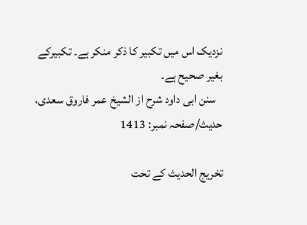نزدیک اس میں تکبیر کا ذکر منکر ہے۔ تکبیرکے بغیر صحیح ہے۔
   سنن ابی داود شرح از الشیخ عمر فاروق سعدی، حدیث/صفحہ نمبر: 1413

تخریج الحدیث کے تحت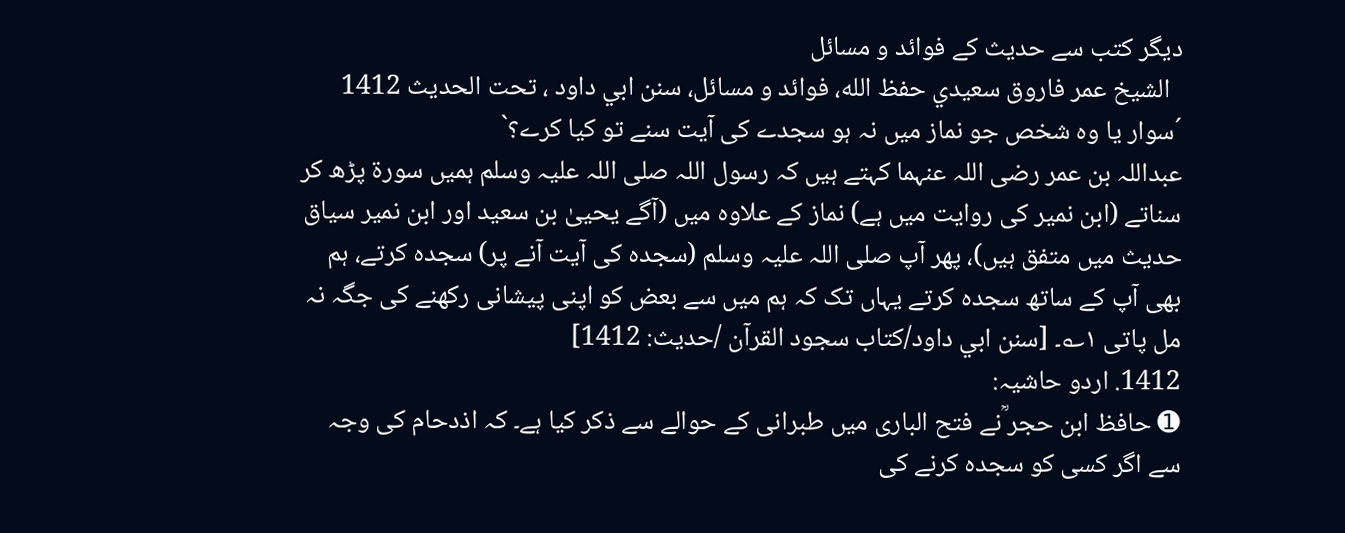دیگر کتب سے حدیث کے فوائد و مسائل
  الشيخ عمر فاروق سعيدي حفظ الله، فوائد و مسائل، سنن ابي داود ، تحت الحديث 1412
´سوار یا وہ شخص جو نماز میں نہ ہو سجدے کی آیت سنے تو کیا کرے؟`
عبداللہ بن عمر رضی اللہ عنہما کہتے ہیں کہ رسول اللہ صلی اللہ علیہ وسلم ہمیں سورۃ پڑھ کر سناتے (ابن نمیر کی روایت میں ہے) نماز کے علاوہ میں (آگے یحییٰ بن سعید اور ابن نمیر سیاق حدیث میں متفق ہیں)، پھر آپ صلی اللہ علیہ وسلم (سجدہ کی آیت آنے پر) سجدہ کرتے، ہم بھی آپ کے ساتھ سجدہ کرتے یہاں تک کہ ہم میں سے بعض کو اپنی پیشانی رکھنے کی جگہ نہ مل پاتی ۱؎۔ [سنن ابي داود/كتاب سجود القرآن /حدیث: 1412]
1412. اردو حاشیہ:
➊ حافظ ابن حجر ؒنے فتح الباری میں طبرانی کے حوالے سے ذکر کیا ہے۔ کہ اذدحام کی وجہ سے اگر کسی کو سجدہ کرنے کی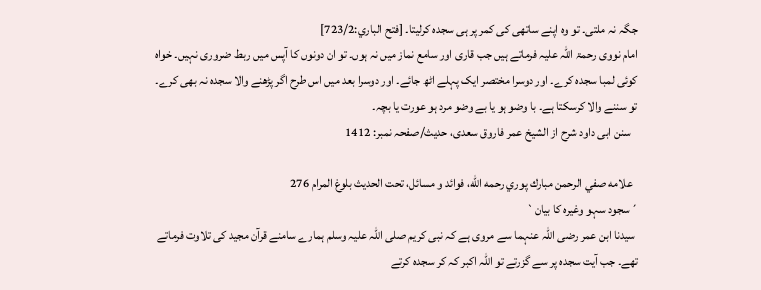جگہ نہ ملتی۔ تو وہ اپنے ساتھی کی کمر پر ہی سجدہ کرلیتا۔ [فتح الباري:723/2]
امام نووی رحمۃ اللہ علیہ فرماتے ہیں جب قاری اور سامع نماز میں نہ ہوں۔ تو ان دونوں کا آپس میں ربط ضروری نہیں۔ خواہ کوئی لمبا سجدہ کرے۔ اور دوسرا مختصر ایک پہلے اٹھ جائے۔ اور دوسرا بعد میں اس طرح اگر پڑھنے والا سجدہ نہ بھی کرے۔ تو سننے والا کرسکتا ہے۔ با وضو ہو یا بے وضو مرد ہو عورت یا بچہ۔
   سنن ابی داود شرح از الشیخ عمر فاروق سعدی، حدیث/صفحہ نمبر: 1412

  علامه صفي الرحمن مبارك پوري رحمه الله، فوائد و مسائل، تحت الحديث بلوغ المرام 276
´سجود سہو وغیرہ کا بیان`
 سیدنا ابن عمر رضی اللہ عنہما سے مروی ہے کہ نبی کریم صلی اللہ علیہ وسلم ہمارے سامنے قرآن مجید کی تلاوت فرماتے تھے۔ جب آیت سجدہ پر سے گزرتے تو اللہ اکبر کہ کر سجدہ کرتے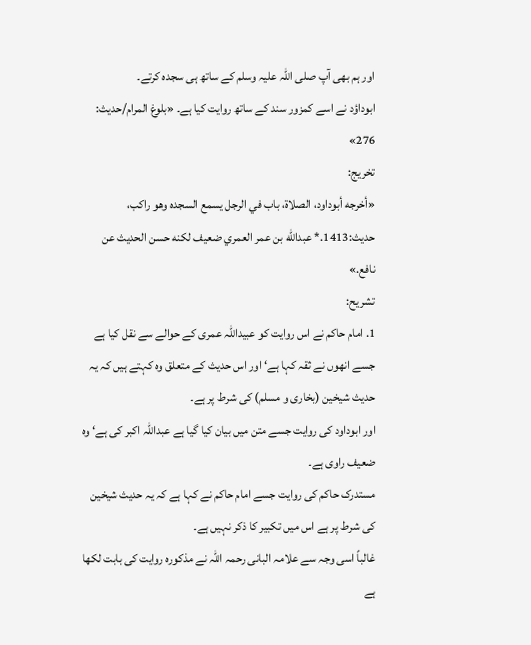اور ہم بھی آپ صلی اللہ علیہ وسلم کے ساتھ ہی سجدہ کرتے۔
ابوداؤد نے اسے کمزور سند کے ساتھ روایت کیا ہے۔ «بلوغ المرام/حدیث: 276»
تخریج:
«أخرجه أبوداود، الصلاة، باب في الرجل يسمع السجده وهو راكب، حديث:1413.* عبدالله بن عمر العمري ضعيف لكنه حسن الحديث عن نافع.»
تشریح:
1. امام حاکم نے اس روایت کو عبیداللہ عمری کے حوالے سے نقل کیا ہے جسے انھوں نے ثقہ کہا ہے‘ اور اس حدیث کے متعلق وہ کہتے ہیں کہ یہ حدیث شیخین (بخاری و مسلم) کی شرط پر ہے۔
اور ابوداود کی روایت جسے متن میں بیان کیا گیا ہے عبداللہ اکبر کی ہے‘ وہ ضعیف راوی ہے۔
مستدرک حاکم کی روایت جسے امام حاکم نے کہا ہے کہ یہ حدیث شیخین کی شرط پر ہے اس میں تکبیر کا ذکر نہیں ہے۔
غالباً اسی وجہ سے علامہ البانی رحمہ اللہ نے مذکورہ روایت کی بابت لکھا ہے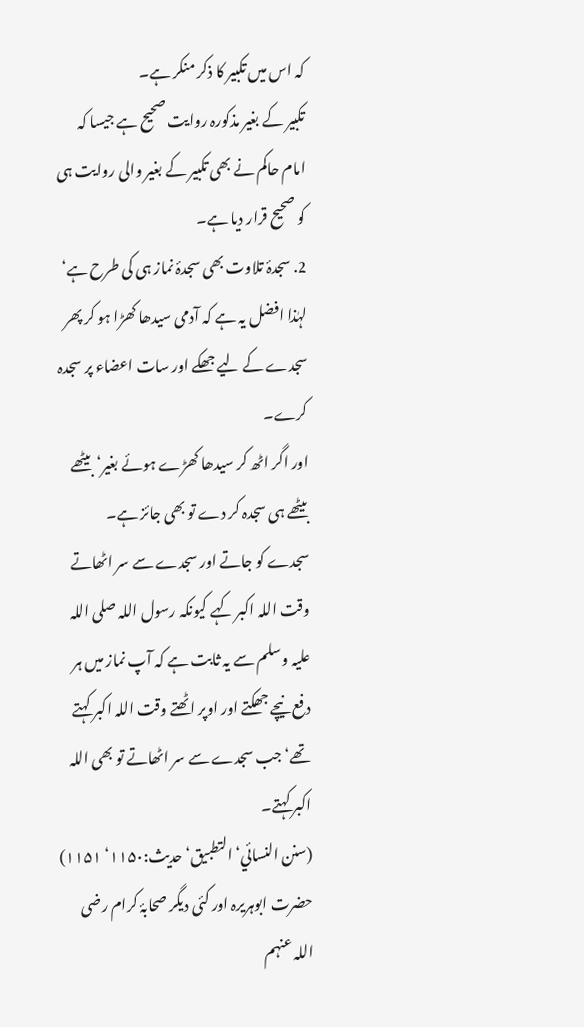کہ اس میں تکبیر کا ذکر منکر ہے۔
تکبیر کے بغیر مذکورہ روایت صحیح ہے جیسا کہ امام حاکم نے بھی تکبیر کے بغیر والی روایت ہی کو صحیح قرار دیا ہے۔
2. سجدۂ تلاوت بھی سجدۂ نماز ہی کی طرح ہے‘ لہٰذا افضل یہ ہے کہ آدمی سیدھا کھڑا ہو کر پھر سجدے کے لیے جھکے اور سات اعضاء پر سجدہ کرے۔
اور اگر اٹھ کر سیدھا کھڑے ہوئے بغیر‘ بیٹھے بیٹھے ہی سجدہ کر دے تو بھی جائز ہے۔
سجدے کو جاتے اور سجدے سے سر اٹھاتے وقت اللہ اکبر کہے کیونکہ رسول اللہ صلی اللہ علیہ وسلم سے یہ ثابت ہے کہ آپ نماز میں ہر دفع نیچے جھکتے اور اوپر اٹھتے وقت اللہ اکبر کہتے تھے‘ جب سجدے سے سر اٹھاتے تو بھی اللہ اکبر کہتے۔
(سنن النسائي‘ التطبیق‘ حدیث:۱۱۵۰‘ ۱۱۵۱) حضرت ابوہریرہ اور کئی دیگر صحابۂ کرام رضی اللہ عنہم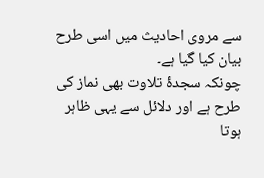سے مروی احادیث میں اسی طرح بیان کیا گیا ہے۔
چونکہ سجدۂ تلاوت بھی نماز کی طرح ہے اور دلائل سے یہی ظاہر ہوتا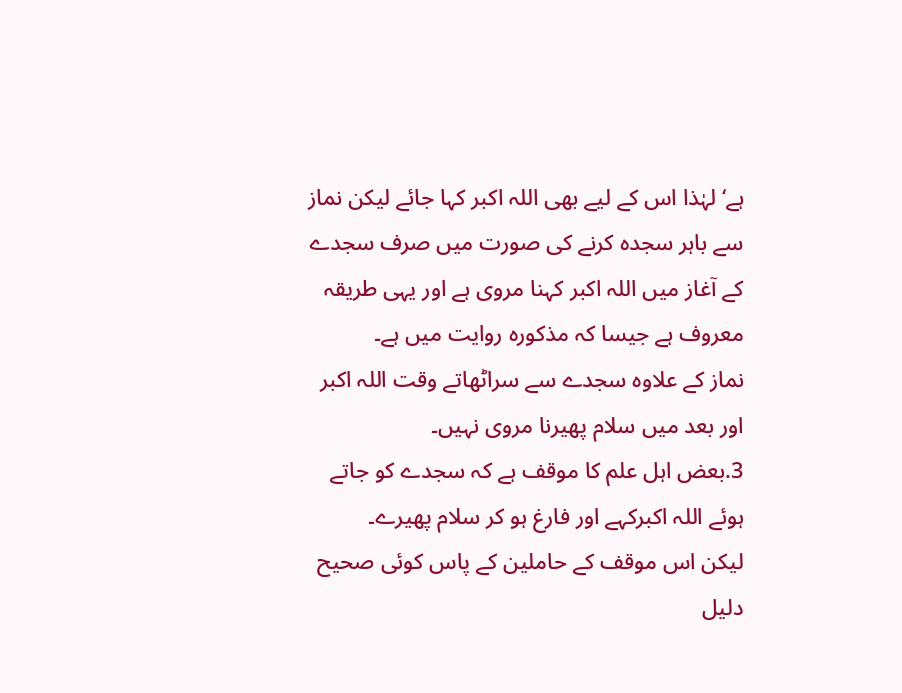ہے‘ لہٰذا اس کے لیے بھی اللہ اکبر کہا جائے لیکن نماز سے باہر سجدہ کرنے کی صورت میں صرف سجدے کے آغاز میں اللہ اکبر کہنا مروی ہے اور یہی طریقہ معروف ہے جیسا کہ مذکورہ روایت میں ہے۔
نماز کے علاوہ سجدے سے سراٹھاتے وقت اللہ اکبر اور بعد میں سلام پھیرنا مروی نہیں۔
3.بعض اہل علم کا موقف ہے کہ سجدے کو جاتے ہوئے اللہ اکبرکہے اور فارغ ہو کر سلام پھیرے۔
لیکن اس موقف کے حاملین کے پاس کوئی صحیح دلیل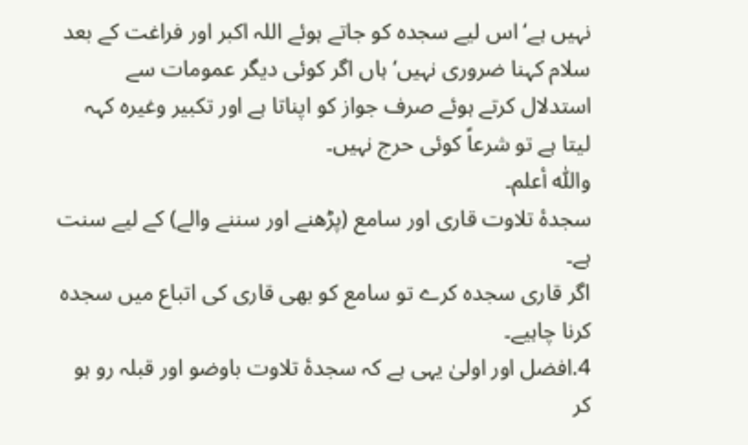نہیں ہے‘ اس لیے سجدہ کو جاتے ہوئے اللہ اکبر اور فراغت کے بعد سلام کہنا ضروری نہیں‘ ہاں اگر کوئی دیگر عمومات سے استدلال کرتے ہوئے صرف جواز کو اپناتا ہے اور تکبیر وغیرہ کہہ لیتا ہے تو شرعاً کوئی حرج نہیں۔
واللّٰہ أعلم۔
سجدۂ تلاوت قاری اور سامع (پڑھنے اور سننے والے) کے لیے سنت ہے۔
اگر قاری سجدہ کرے تو سامع کو بھی قاری کی اتباع میں سجدہ کرنا چاہیے۔
4.افضل اور اولیٰ یہی ہے کہ سجدۂ تلاوت باوضو اور قبلہ رو ہو کر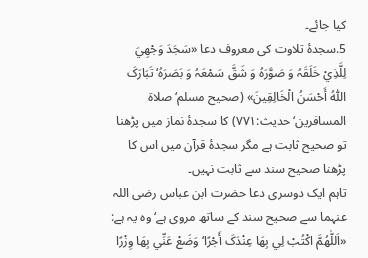کیا جائے۔
5.سجدۂ تلاوت کی معروف دعا «سَجَدَ وَجْھِيَ لِلَّذِيْ خَلَقَہُ وَ صَوَّرَہُ وَ شَقَّ سَمْعَہُ وَ بَصَرَہُ‘ تَبَارَکَ اللّٰہُ أَحْسَنُ الْخَالِقِینَ» (صحیح مسلم‘ صلاۃ المسافرین‘ حدیث:۷۷۱) کا سجدۂ نماز میں پڑھنا تو صحیح ثابت ہے مگر سجدۂ قرآن میں اس کا پڑھنا صحیح سند سے ثابت نہیں۔
تاہم ایک دوسری دعا حضرت ابن عباس رضی اللہ عنہما سے صحیح سند کے ساتھ مروی ہے‘ وہ یہ ہے: «اَللّٰھُمَّ اکْتُبْ لِي بِھَا عِنْدَکَ أَجْرًا‘ وَضَعْ عَنِّي بِھَا وِزْرًا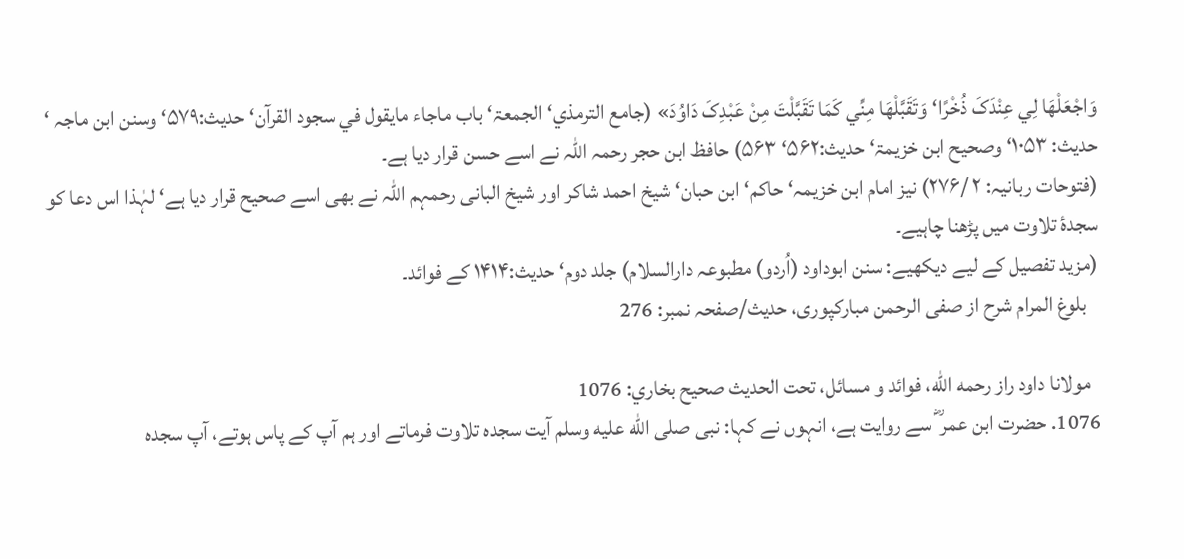وَاجْعَلْھَا لِي عِنْدَکَ ذُخْرًا‘ وَتَقَبَّلْھَا مِنِّي کَمَا تَقَبَّلْتَ مِنْ عَبْدِکَ دَاوُدَ» (جامع الترمذي‘ الجمعۃ‘ باب ماجاء مایقول في سجود القرآن‘ حدیث:۵۷۹‘ وسنن ابن ماجہ ‘ حدیث: ۱۰۵۳‘ وصحیح ابن خزیمۃ‘ حدیث:۵۶۲‘ ۵۶۳) حافظ ابن حجر رحمہ اللہ نے اسے حسن قرار دیا ہے۔
(فتوحات ربانیہ: ۲ /۲۷۶) نیز امام ابن خزیمہ‘ حاکم‘ ابن حبان‘ شیخ احمد شاکر اور شیخ البانی رحمہم اللہ نے بھی اسے صحیح قرار دیا ہے‘ لہٰذا اس دعا کو سجدۂ تلاوت میں پڑھنا چاہیے۔
(مزید تفصیل کے لیے دیکھیے: سنن ابوداود (اُردو) مطبوعہ دارالسلام) جلد دوم‘ حدیث:۱۴۱۴ کے فوائد۔
   بلوغ المرام شرح از صفی الرحمن مبارکپوری، حدیث/صفحہ نمبر: 276

  مولانا داود راز رحمه الله، فوائد و مسائل، تحت الحديث صحيح بخاري: 1076
1076. حضرت ابن عمر ؓ سے روایت ہے، انہوں نے کہا: نبی صلى الله عليه وسلم آیت سجدہ تلاوت فرماتے اور ہم آپ کے پاس ہوتے، آپ سجدہ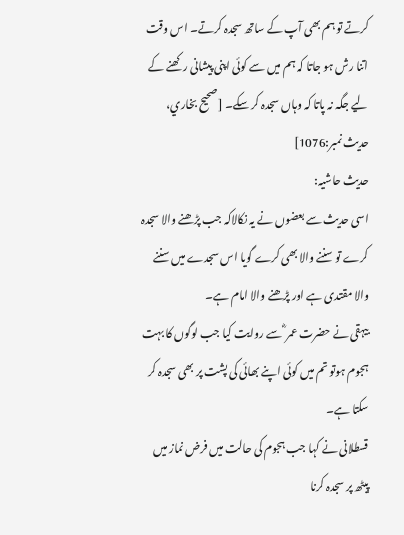کرتے تو ہم بھی آپ کے ساتھ سجدہ کرتے۔ اس وقت اتنا رش ہو جاتا کہ ہم میں سے کوئی اپنی پیشانی رکھنے کے لیے جگہ نہ پاتا کہ وہاں سجدہ کر سکے۔ [صحيح بخاري، حديث نمبر:1076]
حدیث حاشیہ:
اسی حدیث سے بعضوں نے یہ نکالاکہ جب پڑھنے والا سجدہ کرے تو سننے والا بھی کرے گویا اس سجدے میں سننے والا مقتدی ہے اور پڑھنے والا امام ہے۔
بیہقی نے حضرت عمر ؓ سے روایت کیا جب لوگوں کا بہت ہجوم ہوتو تم میں کوئی اپنے بھائی کی پشت پر بھی سجدہ کر سکتا ہے۔
قسطلانی نے کہا جب ہجوم کی حالت میں فرض نماز میں پیٹھ پر سجدہ کرنا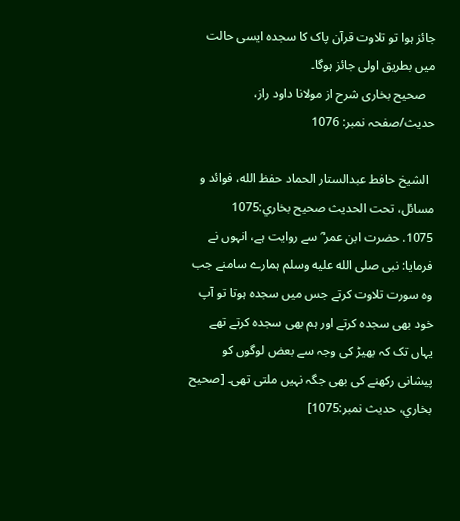جائز ہوا تو تلاوت قرآن پاک کا سجدہ ایسی حالت میں بطریق اولی جائز ہوگا۔
   صحیح بخاری شرح از مولانا داود راز، حدیث/صفحہ نمبر: 1076

  الشيخ حافط عبدالستار الحماد حفظ الله، فوائد و مسائل، تحت الحديث صحيح بخاري:1075
1075. حضرت ابن عمر ؓ سے روایت ہے، انہوں نے فرمایا: نبی صلى الله عليه وسلم ہمارے سامنے جب وہ سورت تلاوت کرتے جس میں سجدہ ہوتا تو آپ خود بھی سجدہ کرتے اور ہم بھی سجدہ کرتے تھے یہاں تک کہ بھیڑ کی وجہ سے بعض لوگوں کو پیشانی رکھنے کی بھی جگہ نہیں ملتی تھی۔ [صحيح بخاري، حديث نمبر:1075]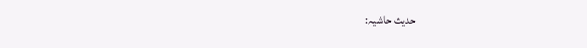حدیث حاشیہ: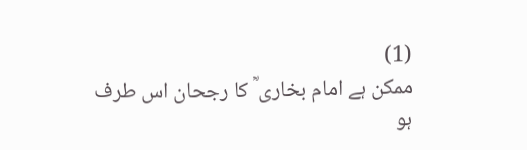(1)
ممکن ہے امام بخاری ؒ کا رجحان اس طرف ہو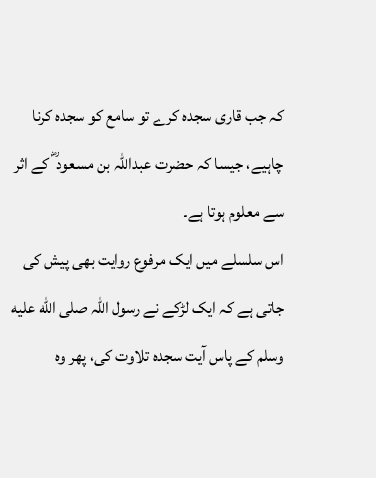کہ جب قاری سجدہ کرے تو سامع کو سجدہ کرنا چاہیے، جیسا کہ حضرت عبداللہ بن مسعود ؓ کے اثر سے معلوم ہوتا ہے۔
اس سلسلے میں ایک مرفوع روایت بھی پیش کی جاتی ہے کہ ایک لڑکے نے رسول اللہ صلى الله عليه وسلم کے پاس آیت سجدہ تلاوت کی، پھر وہ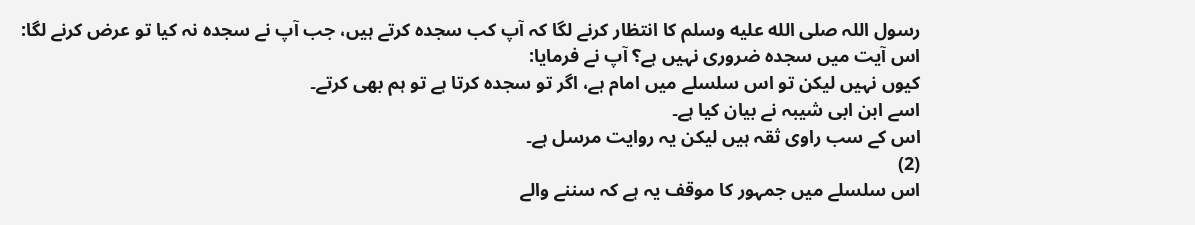رسول اللہ صلى الله عليه وسلم کا انتظار کرنے لگا کہ آپ کب سجدہ کرتے ہیں، جب آپ نے سجدہ نہ کیا تو عرض کرنے لگا:
اس آیت میں سجدہ ضروری نہیں ہے؟ آپ نے فرمایا:
کیوں نہیں لیکن تو اس سلسلے میں امام ہے، اگر تو سجدہ کرتا ہے تو ہم بھی کرتے۔
اسے ابن ابی شیبہ نے بیان کیا ہے۔
اس کے سب راوی ثقہ ہیں لیکن یہ روایت مرسل ہے۔
(2)
اس سلسلے میں جمہور کا موقف یہ ہے کہ سننے والے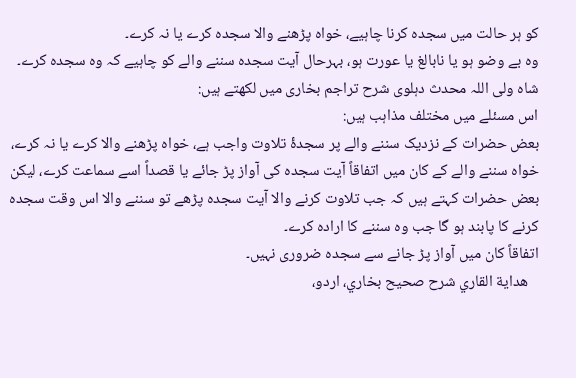کو ہر حالت میں سجدہ کرنا چاہیے، خواہ پڑھنے والا سجدہ کرے یا نہ کرے۔
وہ بے وضو ہو یا نابالغ یا عورت ہو، بہرحال آیت سجدہ سننے والے کو چاہیے کہ وہ سجدہ کرے۔
شاہ ولی اللہ محدث دہلوی شرح تراجم بخاری میں لکھتے ہیں:
اس مسئلے میں مختلف مذاہب ہیں:
بعض حضرات کے نزدیک سننے والے پر سجدۂ تلاوت واجب ہے، خواہ پڑھنے والا کرے یا نہ کرے، خواہ سننے والے کے کان میں اتفاقاً آیت سجدہ کی آواز پڑ جائے یا قصداً اسے سماعت کرے، لیکن بعض حضرات کہتے ہیں کہ جب تلاوت کرنے والا آیت سجدہ پڑھے تو سننے والا اس وقت سجدہ کرنے کا پابند ہو گا جب وہ سننے کا ارادہ کرے۔
اتفاقاً کان میں آواز پڑ جانے سے سجدہ ضروری نہیں۔
   هداية القاري شرح صحيح بخاري، اردو،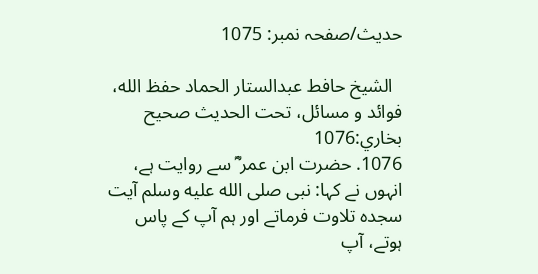حدیث/صفحہ نمبر: 1075

  الشيخ حافط عبدالستار الحماد حفظ الله، فوائد و مسائل، تحت الحديث صحيح بخاري:1076
1076. حضرت ابن عمر ؓ سے روایت ہے، انہوں نے کہا: نبی صلى الله عليه وسلم آیت سجدہ تلاوت فرماتے اور ہم آپ کے پاس ہوتے، آپ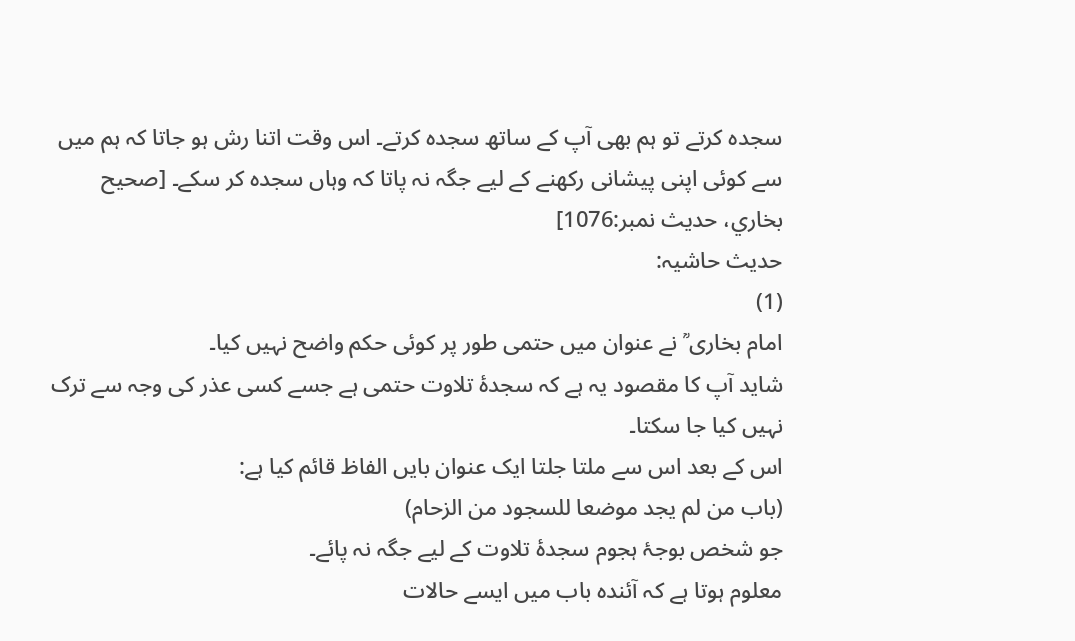سجدہ کرتے تو ہم بھی آپ کے ساتھ سجدہ کرتے۔ اس وقت اتنا رش ہو جاتا کہ ہم میں سے کوئی اپنی پیشانی رکھنے کے لیے جگہ نہ پاتا کہ وہاں سجدہ کر سکے۔ [صحيح بخاري، حديث نمبر:1076]
حدیث حاشیہ:
(1)
امام بخاری ؒ نے عنوان میں حتمی طور پر کوئی حکم واضح نہیں کیا۔
شاید آپ کا مقصود یہ ہے کہ سجدۂ تلاوت حتمی ہے جسے کسی عذر کی وجہ سے ترک نہیں کیا جا سکتا۔
اس کے بعد اس سے ملتا جلتا ایک عنوان بایں الفاظ قائم کیا ہے:
(باب من لم يجد موضعا للسجود من الزحام)
جو شخص بوجۂ ہجوم سجدۂ تلاوت کے لیے جگہ نہ پائے۔
معلوم ہوتا ہے کہ آئندہ باب میں ایسے حالات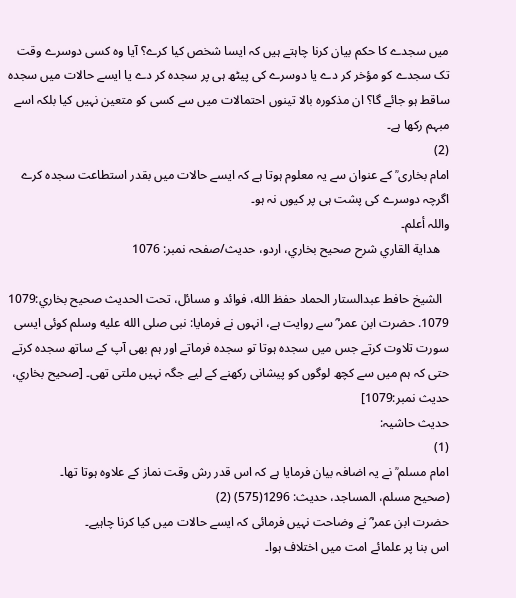میں سجدے کا حکم بیان کرنا چاہتے ہیں کہ ایسا شخص کیا کرے؟ آیا وہ کسی دوسرے وقت تک سجدے کو مؤخر کر دے یا دوسرے کی پیٹھ ہی پر سجدہ کر دے یا ایسے حالات میں سجدہ ساقط ہو جائے گا؟ ان مذکورہ بالا تینوں احتمالات میں سے کسی کو متعین نہیں کیا بلکہ اسے مبہم رکھا ہے۔
(2)
امام بخاری ؒ کے عنوان سے یہ معلوم ہوتا ہے کہ ایسے حالات میں بقدر استطاعت سجدہ کرے اگرچہ دوسرے کی پشت ہی پر کیوں نہ ہو۔
واللہ أعلم۔
   هداية القاري شرح صحيح بخاري، اردو، حدیث/صفحہ نمبر: 1076

  الشيخ حافط عبدالستار الحماد حفظ الله، فوائد و مسائل، تحت الحديث صحيح بخاري:1079
1079. حضرت ابن عمر ؓ سے روایت ہے، انہوں نے فرمایا: نبی صلى الله عليه وسلم کوئی ایسی سورت تلاوت کرتے جس میں سجدہ ہوتا تو سجدہ فرماتے اور ہم بھی آپ کے ساتھ سجدہ کرتے حتی کہ ہم میں سے کچھ لوگوں کو پیشانی رکھنے کے لیے جگہ نہیں ملتی تھی۔ [صحيح بخاري، حديث نمبر:1079]
حدیث حاشیہ:
(1)
امام مسلم ؒ نے یہ اضافہ بیان فرمایا ہے کہ اس قدر رش وقت نماز کے علاوہ ہوتا تھا۔
(صحیح مسلم، المساجد، حدیث: 1296(575) (2)
حضرت ابن عمر ؓ نے وضاحت نہیں فرمائی کہ ایسے حالات میں کیا کرنا چاہیے۔
اس بنا پر علمائے امت میں اختلاف ہوا۔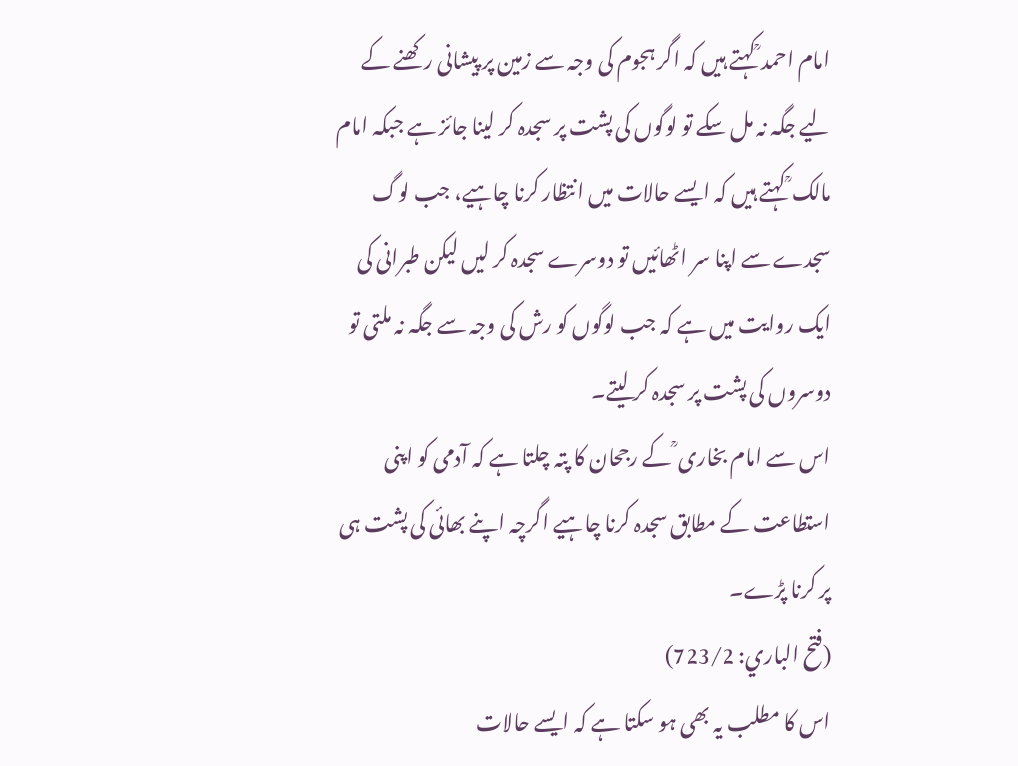امام احمد ؒ کہتے ہیں کہ اگر ہجوم کی وجہ سے زمین پر پیشانی رکھنے کے لیے جگہ نہ مل سکے تو لوگوں کی پشت پر سجدہ کر لینا جائز ہے جبکہ امام مالک ؒ کہتے ہیں کہ ایسے حالات میں انتظار کرنا چاہیے، جب لوگ سجدے سے اپنا سر اٹھائیں تو دوسرے سجدہ کر لیں لیکن طبرانی کی ایک روایت میں ہے کہ جب لوگوں کو رش کی وجہ سے جگہ نہ ملتی تو دوسروں کی پشت پر سجدہ کر لیتے۔
اس سے امام بخاری ؒ کے رجحان کا پتہ چلتا ہے کہ آدمی کو اپنی استطاعت کے مطابق سجدہ کرنا چاہیے اگرچہ اپنے بھائی کی پشت ہی پر کرنا پڑے۔
(فتح الباري: 723/2)
اس کا مطلب یہ بھی ہو سکتا ہے کہ ایسے حالات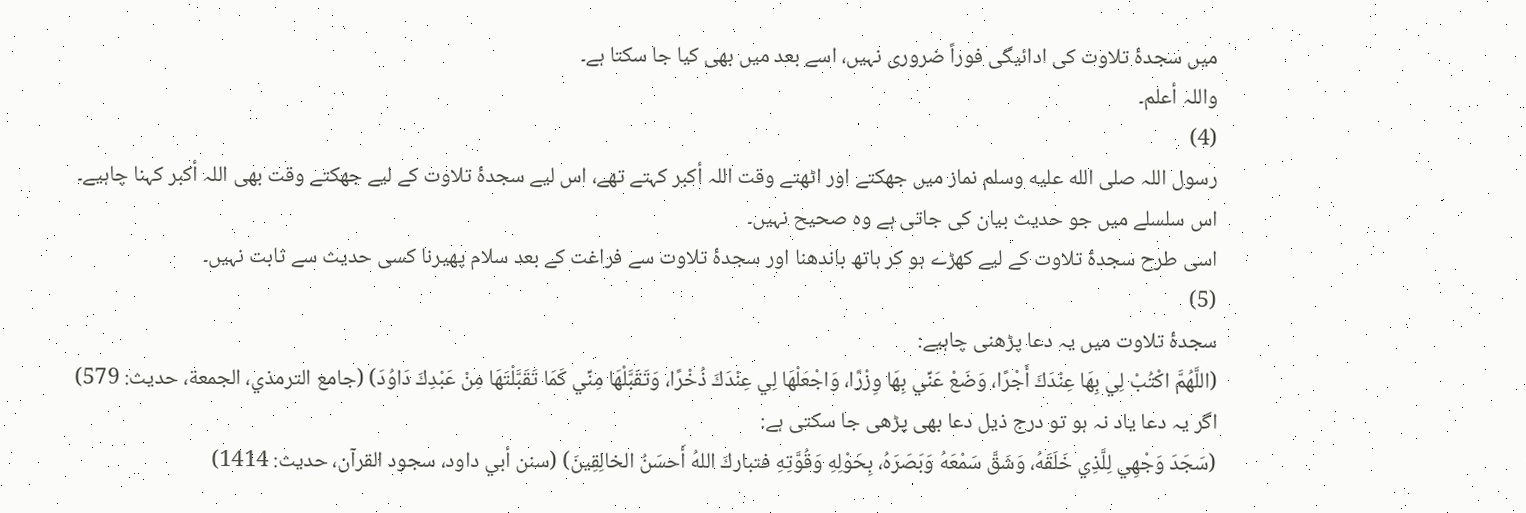میں سجدۂ تلاوت کی ادائیگی فوراً ضروری نہیں، اسے بعد میں بھی کیا جا سکتا ہے۔
واللہ أعلم۔
(4)
رسول اللہ صلى الله عليه وسلم نماز میں جھکتے اور اٹھتے وقت اللہ أکبر کہتے تھے، اس لیے سجدۂ تلاوت کے لیے جھکتے وقت بھی اللہ أکبر کہنا چاہیے۔
اس سلسلے میں جو حدیث بیان کی جاتی ہے وہ صحیح نہیں۔
اسی طرح سجدۂ تلاوت کے لیے کھڑے ہو کر ہاتھ باندھنا اور سجدۂ تلاوت سے فراغت کے بعد سلام پھیرنا کسی حدیث سے ثابت نہیں۔
(5)
سجدۂ تلاوت میں یہ دعا پڑھنی چاہیے:
(اللَّهُمَّ اكْتُبْ لِي بِهَا عِنْدَكَ أَجْرًا، وَضَعْ عَنِّي بِهَا وِزْرًا، وَاجْعَلْهَا لِي عِنْدَكَ ذُخْرًا، وَتَقَبَّلْهَا مِنِّي كَمَا تَقَبَّلْتَهَا مِنْ عَبْدِكَ دَاوُدَ) (جامع الترمذي، الجمعة، حدیث: 579)
اگر یہ دعا یاد نہ ہو تو درج ذیل دعا بھی پڑھی جا سکتی ہے:
(سَجَدَ وَجْهِي لِلَّذِي خَلَقَهُ، وَشَقَّ سَمْعَهُ وَبَصَرَهُ، بِحَوْلِهِ وَقُوَّتِهِ فتباركَ اللهُ أَحسَنُ الخالِقِينَ) (سنن أبي داود، سجود القرآن، حدیث: 1414)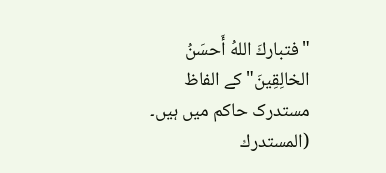"فتباركَ اللهُ أَحسَنُ الخالِقِينَ" کے الفاظ مستدرک حاکم میں ہیں۔
(المستدرك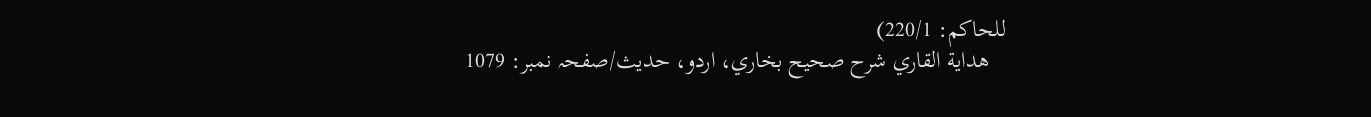للحاکم: 220/1)
   هداية القاري شرح صحيح بخاري، اردو، حدیث/صفحہ نمبر: 1079